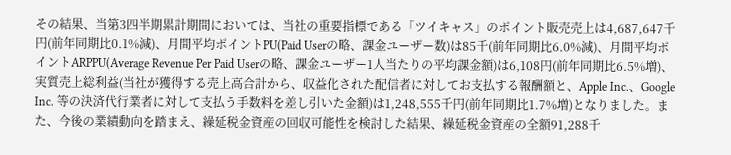その結果、当第3四半期累計期間においては、当社の重要指標である「ツイキャス」のポイント販売売上は4,687,647千円(前年同期比0.1%減)、月間平均ポイントPU(Paid Userの略、課金ユーザー数)は85千(前年同期比6.0%減)、月間平均ポイントARPPU(Average Revenue Per Paid Userの略、課金ユーザー1人当たりの平均課金額)は6,108円(前年同期比6.5%増)、実質売上総利益(当社が獲得する売上高合計から、収益化された配信者に対してお支払する報酬額と、Apple Inc.、Google Inc. 等の決済代行業者に対して支払う手数料を差し引いた金額)は1,248,555千円(前年同期比1.7%増)となりました。また、今後の業績動向を踏まえ、繰延税金資産の回収可能性を検討した結果、繰延税金資産の全額91,288千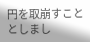円を取崩すこととしまし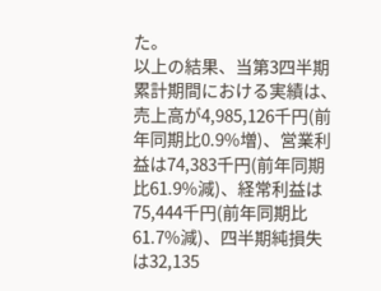た。
以上の結果、当第3四半期累計期間における実績は、売上高が4,985,126千円(前年同期比0.9%増)、営業利益は74,383千円(前年同期比61.9%減)、経常利益は75,444千円(前年同期比61.7%減)、四半期純損失は32,135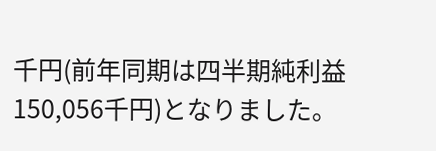千円(前年同期は四半期純利益150,056千円)となりました。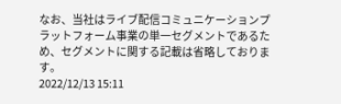なお、当社はライブ配信コミュニケーションプラットフォーム事業の単一セグメントであるため、セグメントに関する記載は省略しております。
2022/12/13 15:11